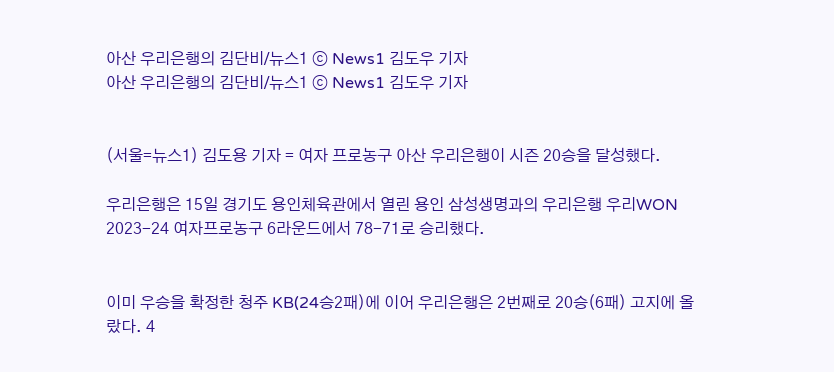아산 우리은행의 김단비/뉴스1 ⓒ News1 김도우 기자
아산 우리은행의 김단비/뉴스1 ⓒ News1 김도우 기자


(서울=뉴스1) 김도용 기자 = 여자 프로농구 아산 우리은행이 시즌 20승을 달성했다.

우리은행은 15일 경기도 용인체육관에서 열린 용인 삼성생명과의 우리은행 우리WON 2023-24 여자프로농구 6라운드에서 78-71로 승리했다.


이미 우승을 확정한 청주 KB(24승2패)에 이어 우리은행은 2번째로 20승(6패) 고지에 올랐다. 4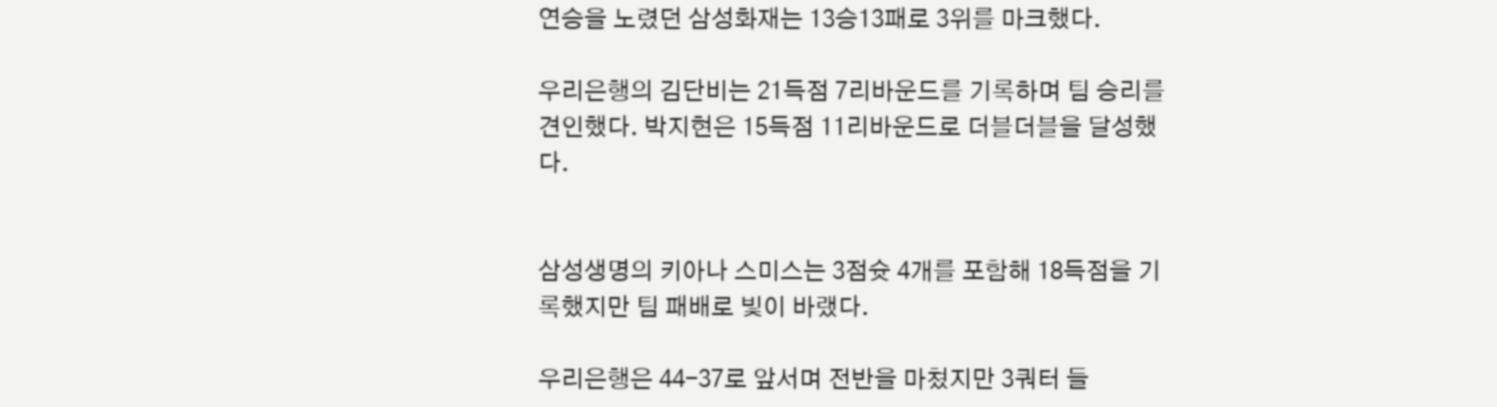연승을 노렸던 삼성화재는 13승13패로 3위를 마크했다.

우리은행의 김단비는 21득점 7리바운드를 기록하며 팀 승리를 견인했다. 박지현은 15득점 11리바운드로 더블더블을 달성했다.


삼성생명의 키아나 스미스는 3점슛 4개를 포함해 18득점을 기록했지만 팀 패배로 빛이 바랬다.

우리은행은 44-37로 앞서며 전반을 마쳤지만 3쿼터 들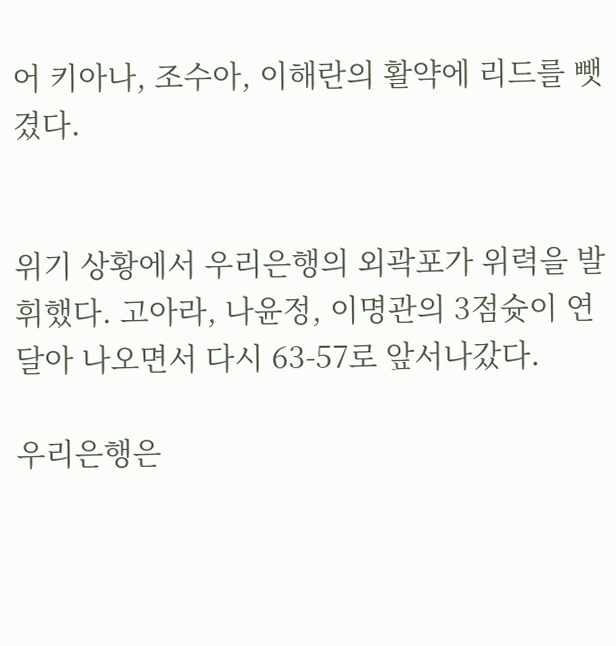어 키아나, 조수아, 이해란의 활약에 리드를 뺏겼다.


위기 상황에서 우리은행의 외곽포가 위력을 발휘했다. 고아라, 나윤정, 이명관의 3점슛이 연달아 나오면서 다시 63-57로 앞서나갔다.

우리은행은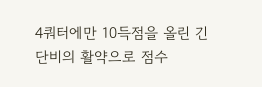4쿼터에만 10득점을 올린 긴단비의 활약으로 점수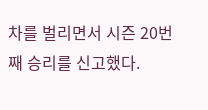차를 벌리면서 시즌 20번째 승리를 신고했다.